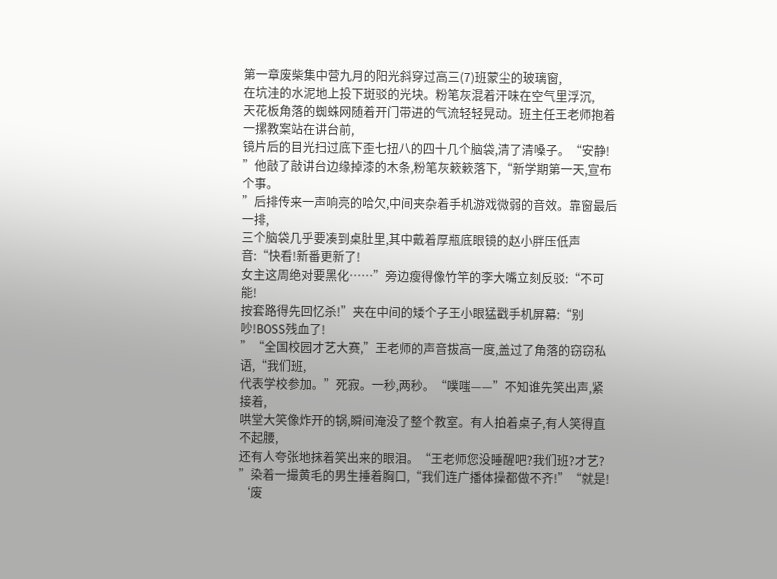第一章废柴集中营九月的阳光斜穿过高三(7)班蒙尘的玻璃窗,
在坑洼的水泥地上投下斑驳的光块。粉笔灰混着汗味在空气里浮沉,
天花板角落的蜘蛛网随着开门带进的气流轻轻晃动。班主任王老师抱着一摞教案站在讲台前,
镜片后的目光扫过底下歪七扭八的四十几个脑袋,清了清嗓子。“安静!
”他敲了敲讲台边缘掉漆的木条,粉笔灰簌簌落下,“新学期第一天,宣布个事。
”后排传来一声响亮的哈欠,中间夹杂着手机游戏微弱的音效。靠窗最后一排,
三个脑袋几乎要凑到桌肚里,其中戴着厚瓶底眼镜的赵小胖压低声音:“快看!新番更新了!
女主这周绝对要黑化……”旁边瘦得像竹竿的李大嘴立刻反驳:“不可能!
按套路得先回忆杀!”夹在中间的矮个子王小眼猛戳手机屏幕:“别吵!BOSS残血了!
”“全国校园才艺大赛,”王老师的声音拔高一度,盖过了角落的窃窃私语,“我们班,
代表学校参加。”死寂。一秒,两秒。“噗嗤——”不知谁先笑出声,紧接着,
哄堂大笑像炸开的锅,瞬间淹没了整个教室。有人拍着桌子,有人笑得直不起腰,
还有人夸张地抹着笑出来的眼泪。“王老师您没睡醒吧?我们班?才艺?
”染着一撮黄毛的男生捶着胸口,“我们连广播体操都做不齐!”“就是!
‘废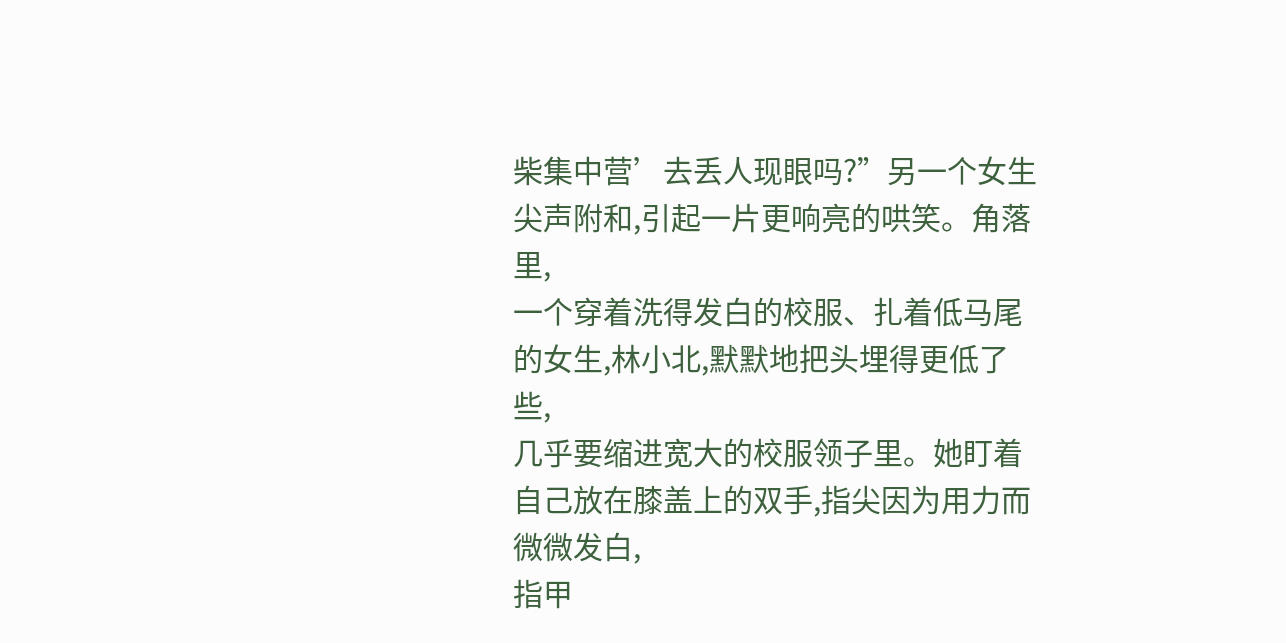柴集中营’去丢人现眼吗?”另一个女生尖声附和,引起一片更响亮的哄笑。角落里,
一个穿着洗得发白的校服、扎着低马尾的女生,林小北,默默地把头埋得更低了些,
几乎要缩进宽大的校服领子里。她盯着自己放在膝盖上的双手,指尖因为用力而微微发白,
指甲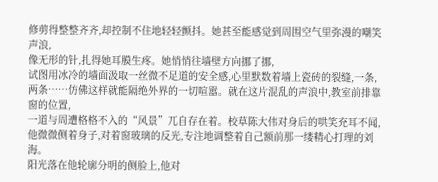修剪得整整齐齐,却控制不住地轻轻颤抖。她甚至能感觉到周围空气里弥漫的嘲笑声浪,
像无形的针,扎得她耳膜生疼。她悄悄往墙壁方向挪了挪,
试图用冰冷的墙面汲取一丝微不足道的安全感,心里默数着墙上瓷砖的裂缝,一条,
两条……仿佛这样就能隔绝外界的一切喧嚣。就在这片混乱的声浪中,教室前排靠窗的位置,
一道与周遭格格不入的“风景”兀自存在着。校草陈大伟对身后的哄笑充耳不闻,
他微微侧着身子,对着窗玻璃的反光,专注地调整着自己额前那一缕精心打理的刘海。
阳光落在他轮廓分明的侧脸上,他对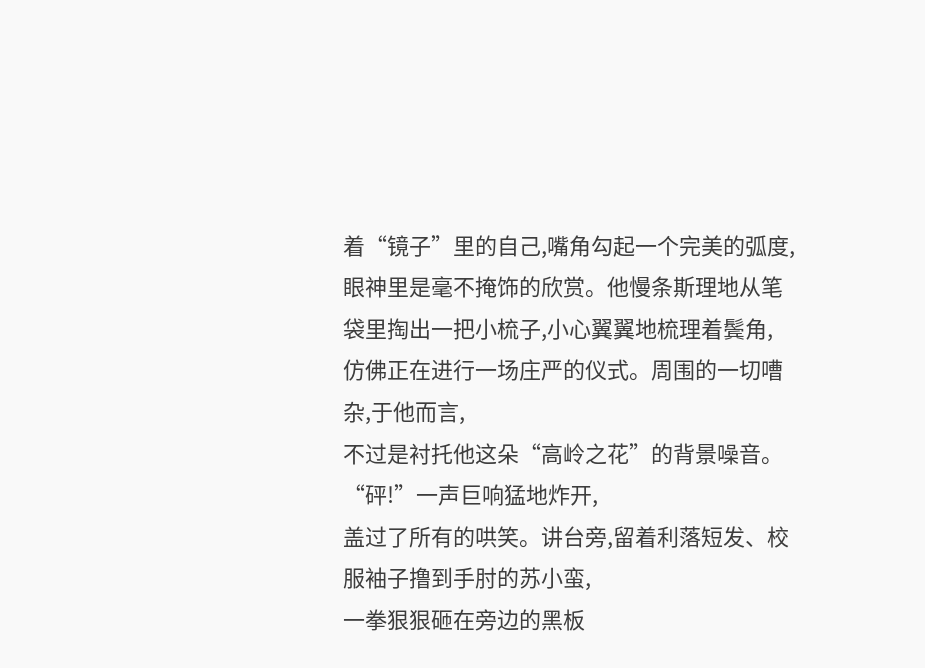着“镜子”里的自己,嘴角勾起一个完美的弧度,
眼神里是毫不掩饰的欣赏。他慢条斯理地从笔袋里掏出一把小梳子,小心翼翼地梳理着鬓角,
仿佛正在进行一场庄严的仪式。周围的一切嘈杂,于他而言,
不过是衬托他这朵“高岭之花”的背景噪音。“砰!”一声巨响猛地炸开,
盖过了所有的哄笑。讲台旁,留着利落短发、校服袖子撸到手肘的苏小蛮,
一拳狠狠砸在旁边的黑板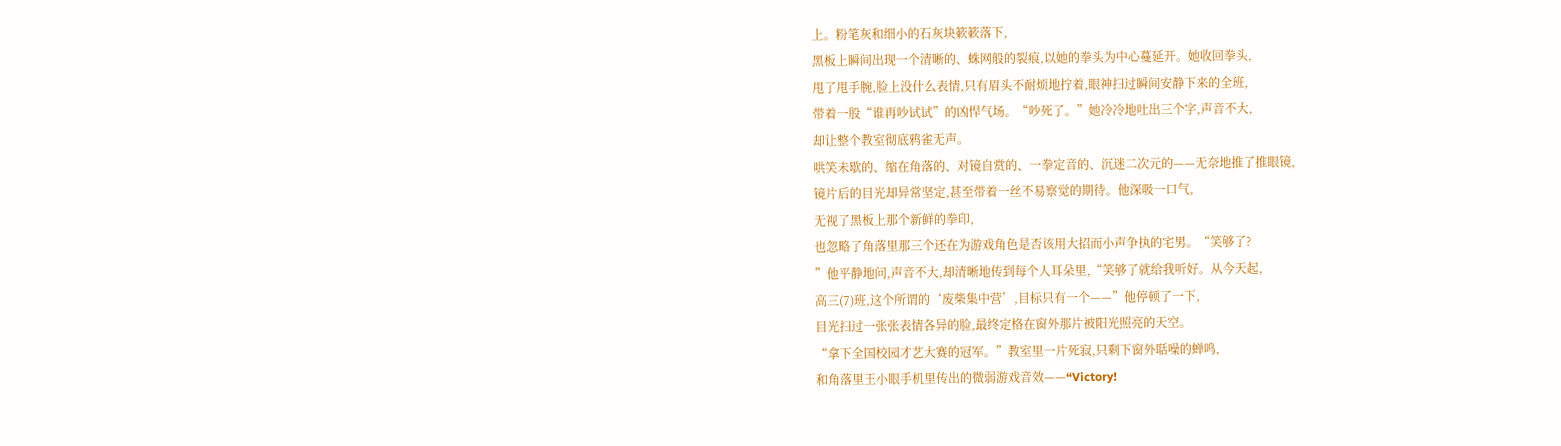上。粉笔灰和细小的石灰块簌簌落下,
黑板上瞬间出现一个清晰的、蛛网般的裂痕,以她的拳头为中心蔓延开。她收回拳头,
甩了甩手腕,脸上没什么表情,只有眉头不耐烦地拧着,眼神扫过瞬间安静下来的全班,
带着一股“谁再吵试试”的凶悍气场。“吵死了。”她冷冷地吐出三个字,声音不大,
却让整个教室彻底鸦雀无声。
哄笑未歇的、缩在角落的、对镜自赏的、一拳定音的、沉迷二次元的——无奈地推了推眼镜,
镜片后的目光却异常坚定,甚至带着一丝不易察觉的期待。他深吸一口气,
无视了黑板上那个新鲜的拳印,
也忽略了角落里那三个还在为游戏角色是否该用大招而小声争执的宅男。“笑够了?
”他平静地问,声音不大,却清晰地传到每个人耳朵里,“笑够了就给我听好。从今天起,
高三(7)班,这个所谓的‘废柴集中营’,目标只有一个——”他停顿了一下,
目光扫过一张张表情各异的脸,最终定格在窗外那片被阳光照亮的天空。
“拿下全国校园才艺大赛的冠军。”教室里一片死寂,只剩下窗外聒噪的蝉鸣,
和角落里王小眼手机里传出的微弱游戏音效——“Victory!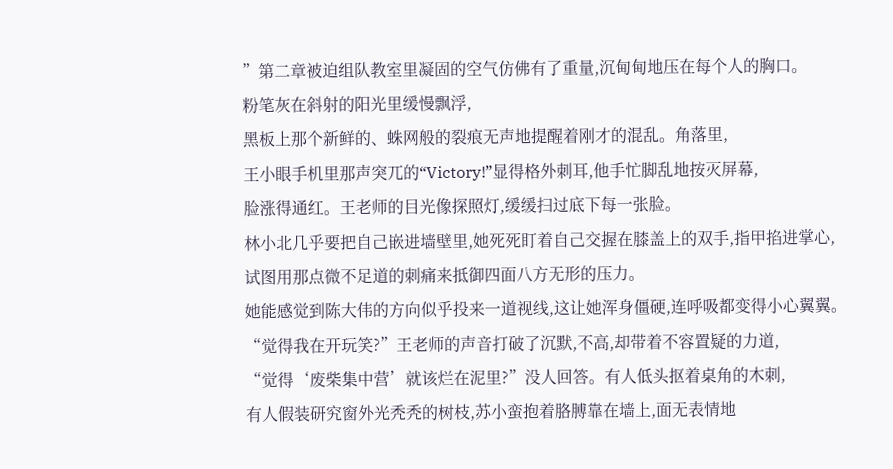”第二章被迫组队教室里凝固的空气仿佛有了重量,沉甸甸地压在每个人的胸口。
粉笔灰在斜射的阳光里缓慢飘浮,
黑板上那个新鲜的、蛛网般的裂痕无声地提醒着刚才的混乱。角落里,
王小眼手机里那声突兀的“Victory!”显得格外刺耳,他手忙脚乱地按灭屏幕,
脸涨得通红。王老师的目光像探照灯,缓缓扫过底下每一张脸。
林小北几乎要把自己嵌进墙壁里,她死死盯着自己交握在膝盖上的双手,指甲掐进掌心,
试图用那点微不足道的刺痛来抵御四面八方无形的压力。
她能感觉到陈大伟的方向似乎投来一道视线,这让她浑身僵硬,连呼吸都变得小心翼翼。
“觉得我在开玩笑?”王老师的声音打破了沉默,不高,却带着不容置疑的力道,
“觉得‘废柴集中营’就该烂在泥里?”没人回答。有人低头抠着桌角的木刺,
有人假装研究窗外光秃秃的树枝,苏小蛮抱着胳膊靠在墙上,面无表情地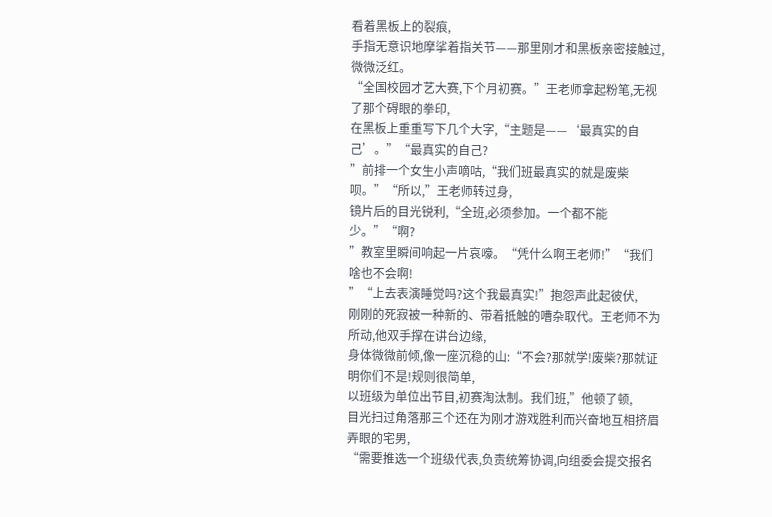看着黑板上的裂痕,
手指无意识地摩挲着指关节——那里刚才和黑板亲密接触过,微微泛红。
“全国校园才艺大赛,下个月初赛。”王老师拿起粉笔,无视了那个碍眼的拳印,
在黑板上重重写下几个大字,“主题是——‘最真实的自己’。”“最真实的自己?
”前排一个女生小声嘀咕,“我们班最真实的就是废柴呗。”“所以,”王老师转过身,
镜片后的目光锐利,“全班,必须参加。一个都不能少。”“啊?
”教室里瞬间响起一片哀嚎。“凭什么啊王老师!”“我们啥也不会啊!
”“上去表演睡觉吗?这个我最真实!”抱怨声此起彼伏,
刚刚的死寂被一种新的、带着抵触的嘈杂取代。王老师不为所动,他双手撑在讲台边缘,
身体微微前倾,像一座沉稳的山:“不会?那就学!废柴?那就证明你们不是!规则很简单,
以班级为单位出节目,初赛淘汰制。我们班,”他顿了顿,
目光扫过角落那三个还在为刚才游戏胜利而兴奋地互相挤眉弄眼的宅男,
“需要推选一个班级代表,负责统筹协调,向组委会提交报名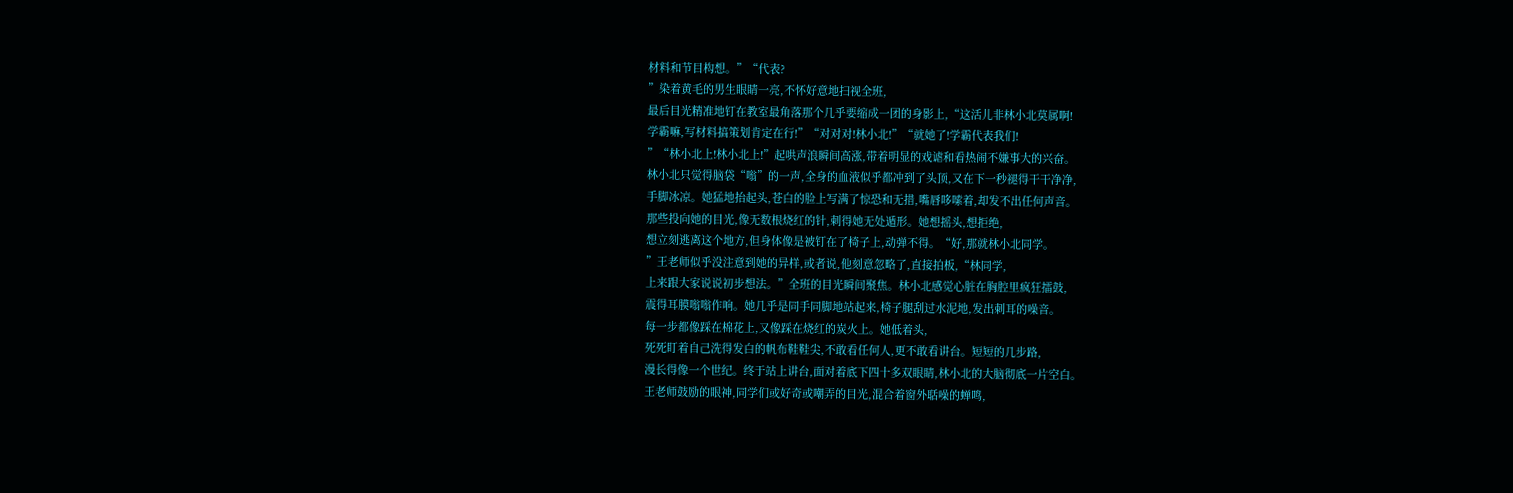材料和节目构想。”“代表?
”染着黄毛的男生眼睛一亮,不怀好意地扫视全班,
最后目光精准地钉在教室最角落那个几乎要缩成一团的身影上,“这活儿非林小北莫属啊!
学霸嘛,写材料搞策划肯定在行!”“对对对!林小北!”“就她了!学霸代表我们!
”“林小北上!林小北上!”起哄声浪瞬间高涨,带着明显的戏谑和看热闹不嫌事大的兴奋。
林小北只觉得脑袋“嗡”的一声,全身的血液似乎都冲到了头顶,又在下一秒褪得干干净净,
手脚冰凉。她猛地抬起头,苍白的脸上写满了惊恐和无措,嘴唇哆嗦着,却发不出任何声音。
那些投向她的目光,像无数根烧红的针,刺得她无处遁形。她想摇头,想拒绝,
想立刻逃离这个地方,但身体像是被钉在了椅子上,动弹不得。“好,那就林小北同学。
”王老师似乎没注意到她的异样,或者说,他刻意忽略了,直接拍板,“林同学,
上来跟大家说说初步想法。”全班的目光瞬间聚焦。林小北感觉心脏在胸腔里疯狂擂鼓,
震得耳膜嗡嗡作响。她几乎是同手同脚地站起来,椅子腿刮过水泥地,发出刺耳的噪音。
每一步都像踩在棉花上,又像踩在烧红的炭火上。她低着头,
死死盯着自己洗得发白的帆布鞋鞋尖,不敢看任何人,更不敢看讲台。短短的几步路,
漫长得像一个世纪。终于站上讲台,面对着底下四十多双眼睛,林小北的大脑彻底一片空白。
王老师鼓励的眼神,同学们或好奇或嘲弄的目光,混合着窗外聒噪的蝉鸣,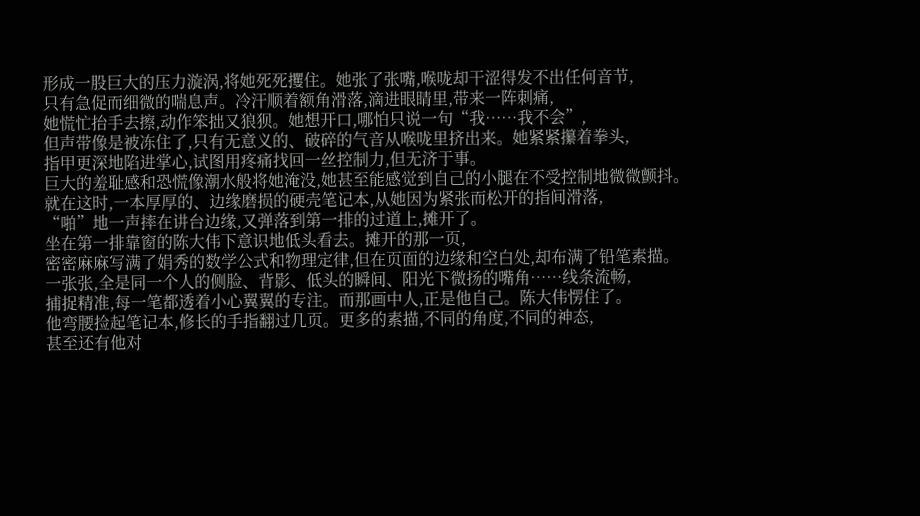形成一股巨大的压力漩涡,将她死死攫住。她张了张嘴,喉咙却干涩得发不出任何音节,
只有急促而细微的喘息声。冷汗顺着额角滑落,滴进眼睛里,带来一阵刺痛,
她慌忙抬手去擦,动作笨拙又狼狈。她想开口,哪怕只说一句“我……我不会”,
但声带像是被冻住了,只有无意义的、破碎的气音从喉咙里挤出来。她紧紧攥着拳头,
指甲更深地陷进掌心,试图用疼痛找回一丝控制力,但无济于事。
巨大的羞耻感和恐慌像潮水般将她淹没,她甚至能感觉到自己的小腿在不受控制地微微颤抖。
就在这时,一本厚厚的、边缘磨损的硬壳笔记本,从她因为紧张而松开的指间滑落,
“啪”地一声摔在讲台边缘,又弹落到第一排的过道上,摊开了。
坐在第一排靠窗的陈大伟下意识地低头看去。摊开的那一页,
密密麻麻写满了娟秀的数学公式和物理定律,但在页面的边缘和空白处,却布满了铅笔素描。
一张张,全是同一个人的侧脸、背影、低头的瞬间、阳光下微扬的嘴角……线条流畅,
捕捉精准,每一笔都透着小心翼翼的专注。而那画中人,正是他自己。陈大伟愣住了。
他弯腰捡起笔记本,修长的手指翻过几页。更多的素描,不同的角度,不同的神态,
甚至还有他对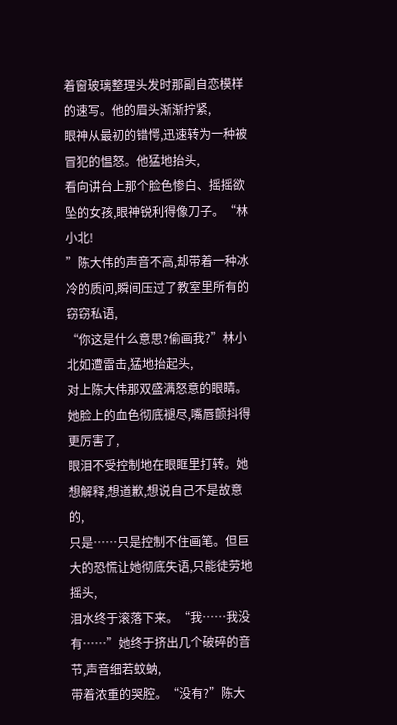着窗玻璃整理头发时那副自恋模样的速写。他的眉头渐渐拧紧,
眼神从最初的错愕,迅速转为一种被冒犯的愠怒。他猛地抬头,
看向讲台上那个脸色惨白、摇摇欲坠的女孩,眼神锐利得像刀子。“林小北!
”陈大伟的声音不高,却带着一种冰冷的质问,瞬间压过了教室里所有的窃窃私语,
“你这是什么意思?偷画我?”林小北如遭雷击,猛地抬起头,
对上陈大伟那双盛满怒意的眼睛。她脸上的血色彻底褪尽,嘴唇颤抖得更厉害了,
眼泪不受控制地在眼眶里打转。她想解释,想道歉,想说自己不是故意的,
只是……只是控制不住画笔。但巨大的恐慌让她彻底失语,只能徒劳地摇头,
泪水终于滚落下来。“我……我没有……”她终于挤出几个破碎的音节,声音细若蚊蚋,
带着浓重的哭腔。“没有?”陈大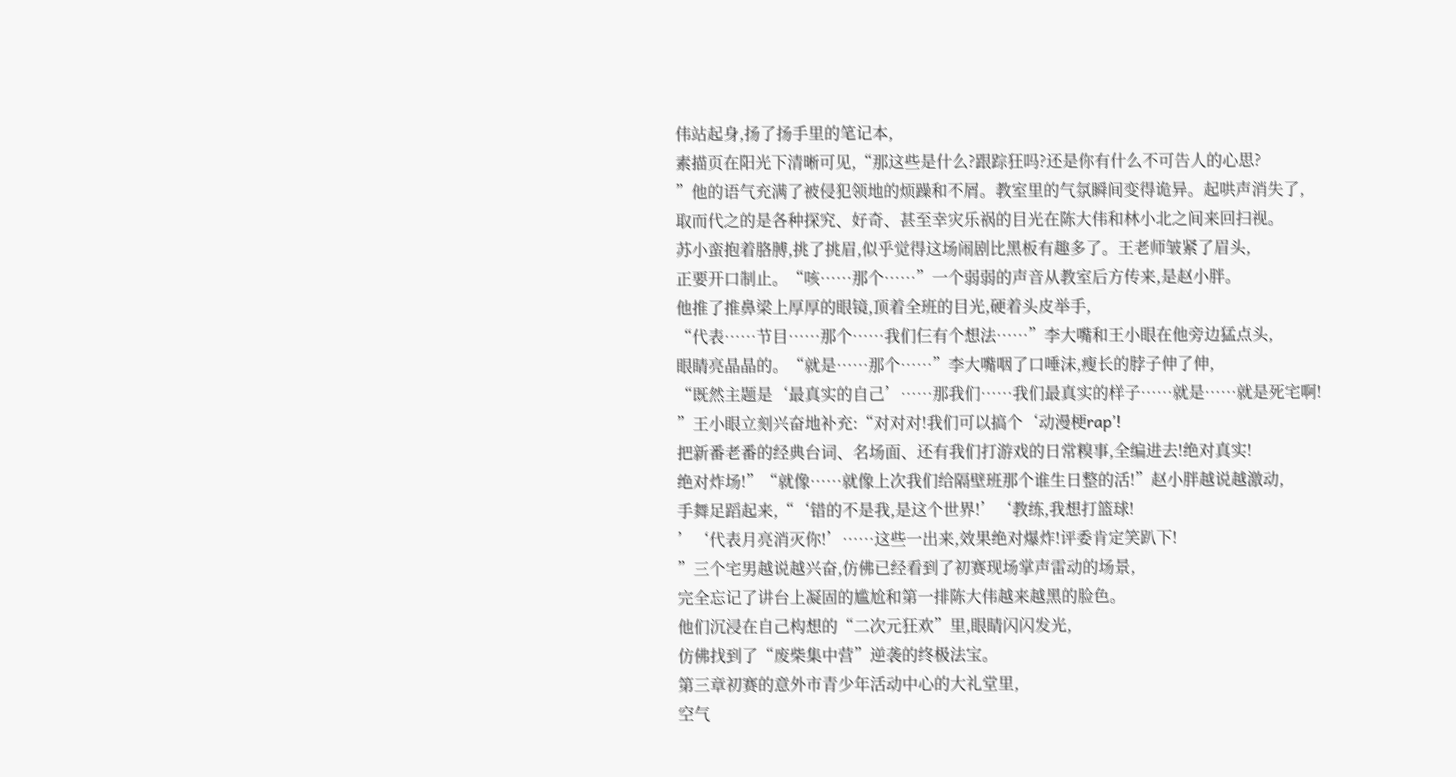伟站起身,扬了扬手里的笔记本,
素描页在阳光下清晰可见,“那这些是什么?跟踪狂吗?还是你有什么不可告人的心思?
”他的语气充满了被侵犯领地的烦躁和不屑。教室里的气氛瞬间变得诡异。起哄声消失了,
取而代之的是各种探究、好奇、甚至幸灾乐祸的目光在陈大伟和林小北之间来回扫视。
苏小蛮抱着胳膊,挑了挑眉,似乎觉得这场闹剧比黑板有趣多了。王老师皱紧了眉头,
正要开口制止。“咳……那个……”一个弱弱的声音从教室后方传来,是赵小胖。
他推了推鼻梁上厚厚的眼镜,顶着全班的目光,硬着头皮举手,
“代表……节目……那个……我们仨有个想法……”李大嘴和王小眼在他旁边猛点头,
眼睛亮晶晶的。“就是……那个……”李大嘴咽了口唾沫,瘦长的脖子伸了伸,
“既然主题是‘最真实的自己’……那我们……我们最真实的样子……就是……就是死宅啊!
”王小眼立刻兴奋地补充:“对对对!我们可以搞个‘动漫梗rap’!
把新番老番的经典台词、名场面、还有我们打游戏的日常糗事,全编进去!绝对真实!
绝对炸场!”“就像……就像上次我们给隔壁班那个谁生日整的活!”赵小胖越说越激动,
手舞足蹈起来,“‘错的不是我,是这个世界!’‘教练,我想打篮球!
’‘代表月亮消灭你!’……这些一出来,效果绝对爆炸!评委肯定笑趴下!
”三个宅男越说越兴奋,仿佛已经看到了初赛现场掌声雷动的场景,
完全忘记了讲台上凝固的尴尬和第一排陈大伟越来越黑的脸色。
他们沉浸在自己构想的“二次元狂欢”里,眼睛闪闪发光,
仿佛找到了“废柴集中营”逆袭的终极法宝。
第三章初赛的意外市青少年活动中心的大礼堂里,
空气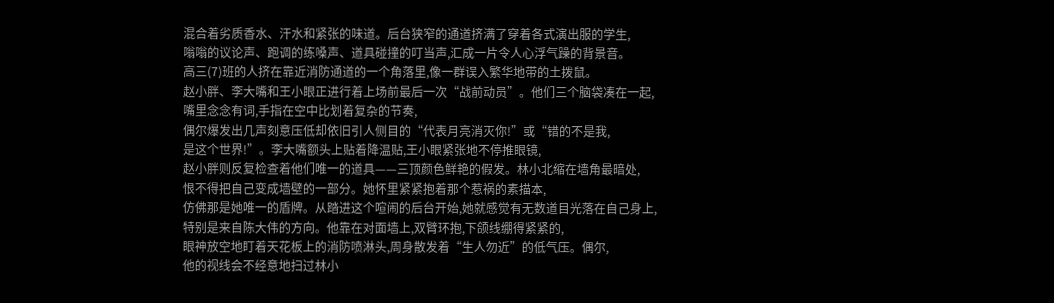混合着劣质香水、汗水和紧张的味道。后台狭窄的通道挤满了穿着各式演出服的学生,
嗡嗡的议论声、跑调的练嗓声、道具碰撞的叮当声,汇成一片令人心浮气躁的背景音。
高三(7)班的人挤在靠近消防通道的一个角落里,像一群误入繁华地带的土拨鼠。
赵小胖、李大嘴和王小眼正进行着上场前最后一次“战前动员”。他们三个脑袋凑在一起,
嘴里念念有词,手指在空中比划着复杂的节奏,
偶尔爆发出几声刻意压低却依旧引人侧目的“代表月亮消灭你!”或“错的不是我,
是这个世界!”。李大嘴额头上贴着降温贴,王小眼紧张地不停推眼镜,
赵小胖则反复检查着他们唯一的道具——三顶颜色鲜艳的假发。林小北缩在墙角最暗处,
恨不得把自己变成墙壁的一部分。她怀里紧紧抱着那个惹祸的素描本,
仿佛那是她唯一的盾牌。从踏进这个喧闹的后台开始,她就感觉有无数道目光落在自己身上,
特别是来自陈大伟的方向。他靠在对面墙上,双臂环抱,下颌线绷得紧紧的,
眼神放空地盯着天花板上的消防喷淋头,周身散发着“生人勿近”的低气压。偶尔,
他的视线会不经意地扫过林小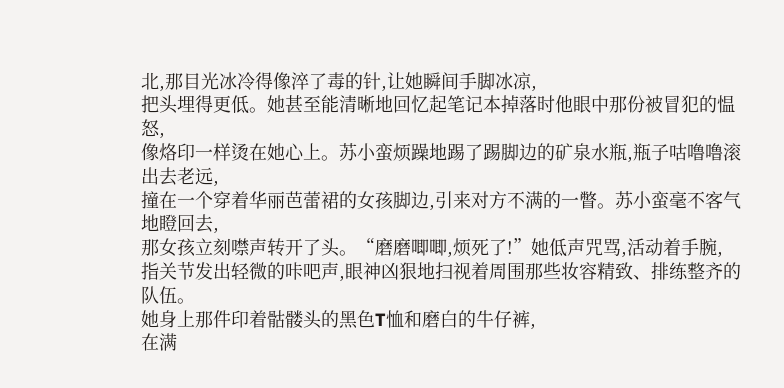北,那目光冰冷得像淬了毒的针,让她瞬间手脚冰凉,
把头埋得更低。她甚至能清晰地回忆起笔记本掉落时他眼中那份被冒犯的愠怒,
像烙印一样烫在她心上。苏小蛮烦躁地踢了踢脚边的矿泉水瓶,瓶子咕噜噜滚出去老远,
撞在一个穿着华丽芭蕾裙的女孩脚边,引来对方不满的一瞥。苏小蛮毫不客气地瞪回去,
那女孩立刻噤声转开了头。“磨磨唧唧,烦死了!”她低声咒骂,活动着手腕,
指关节发出轻微的咔吧声,眼神凶狠地扫视着周围那些妆容精致、排练整齐的队伍。
她身上那件印着骷髅头的黑色T恤和磨白的牛仔裤,
在满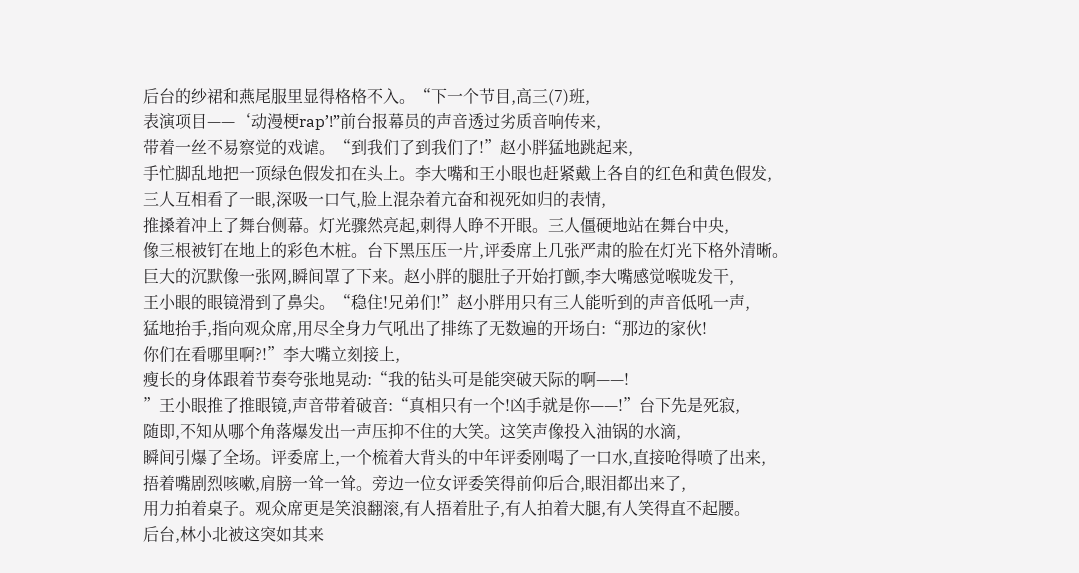后台的纱裙和燕尾服里显得格格不入。“下一个节目,高三(7)班,
表演项目——‘动漫梗rap’!”前台报幕员的声音透过劣质音响传来,
带着一丝不易察觉的戏谑。“到我们了到我们了!”赵小胖猛地跳起来,
手忙脚乱地把一顶绿色假发扣在头上。李大嘴和王小眼也赶紧戴上各自的红色和黄色假发,
三人互相看了一眼,深吸一口气,脸上混杂着亢奋和视死如归的表情,
推搡着冲上了舞台侧幕。灯光骤然亮起,刺得人睁不开眼。三人僵硬地站在舞台中央,
像三根被钉在地上的彩色木桩。台下黑压压一片,评委席上几张严肃的脸在灯光下格外清晰。
巨大的沉默像一张网,瞬间罩了下来。赵小胖的腿肚子开始打颤,李大嘴感觉喉咙发干,
王小眼的眼镜滑到了鼻尖。“稳住!兄弟们!”赵小胖用只有三人能听到的声音低吼一声,
猛地抬手,指向观众席,用尽全身力气吼出了排练了无数遍的开场白:“那边的家伙!
你们在看哪里啊?!”李大嘴立刻接上,
瘦长的身体跟着节奏夸张地晃动:“我的钻头可是能突破天际的啊——!
”王小眼推了推眼镜,声音带着破音:“真相只有一个!凶手就是你——!”台下先是死寂,
随即,不知从哪个角落爆发出一声压抑不住的大笑。这笑声像投入油锅的水滴,
瞬间引爆了全场。评委席上,一个梳着大背头的中年评委刚喝了一口水,直接呛得喷了出来,
捂着嘴剧烈咳嗽,肩膀一耸一耸。旁边一位女评委笑得前仰后合,眼泪都出来了,
用力拍着桌子。观众席更是笑浪翻滚,有人捂着肚子,有人拍着大腿,有人笑得直不起腰。
后台,林小北被这突如其来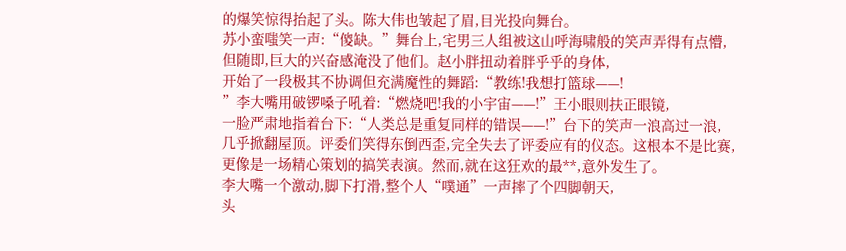的爆笑惊得抬起了头。陈大伟也皱起了眉,目光投向舞台。
苏小蛮嗤笑一声:“傻缺。”舞台上,宅男三人组被这山呼海啸般的笑声弄得有点懵,
但随即,巨大的兴奋感淹没了他们。赵小胖扭动着胖乎乎的身体,
开始了一段极其不协调但充满魔性的舞蹈:“教练!我想打篮球——!
”李大嘴用破锣嗓子吼着:“燃烧吧!我的小宇宙——!”王小眼则扶正眼镜,
一脸严肃地指着台下:“人类总是重复同样的错误——!”台下的笑声一浪高过一浪,
几乎掀翻屋顶。评委们笑得东倒西歪,完全失去了评委应有的仪态。这根本不是比赛,
更像是一场精心策划的搞笑表演。然而,就在这狂欢的最**,意外发生了。
李大嘴一个激动,脚下打滑,整个人“噗通”一声摔了个四脚朝天,
头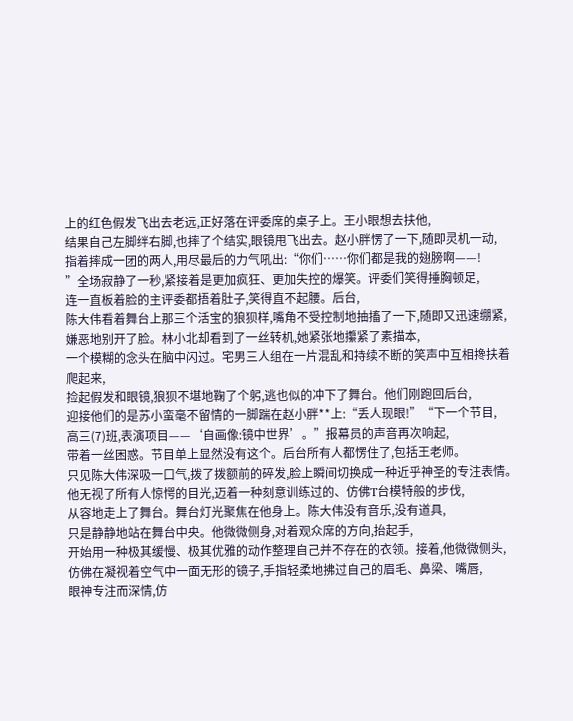上的红色假发飞出去老远,正好落在评委席的桌子上。王小眼想去扶他,
结果自己左脚绊右脚,也摔了个结实,眼镜甩飞出去。赵小胖愣了一下,随即灵机一动,
指着摔成一团的两人,用尽最后的力气吼出:“你们……你们都是我的翅膀啊——!
”全场寂静了一秒,紧接着是更加疯狂、更加失控的爆笑。评委们笑得捶胸顿足,
连一直板着脸的主评委都捂着肚子,笑得直不起腰。后台,
陈大伟看着舞台上那三个活宝的狼狈样,嘴角不受控制地抽搐了一下,随即又迅速绷紧,
嫌恶地别开了脸。林小北却看到了一丝转机,她紧张地攥紧了素描本,
一个模糊的念头在脑中闪过。宅男三人组在一片混乱和持续不断的笑声中互相搀扶着爬起来,
捡起假发和眼镜,狼狈不堪地鞠了个躬,逃也似的冲下了舞台。他们刚跑回后台,
迎接他们的是苏小蛮毫不留情的一脚踹在赵小胖**上:“丢人现眼!”“下一个节目,
高三(7)班,表演项目——‘自画像:镜中世界’。”报幕员的声音再次响起,
带着一丝困惑。节目单上显然没有这个。后台所有人都愣住了,包括王老师。
只见陈大伟深吸一口气,拨了拨额前的碎发,脸上瞬间切换成一种近乎神圣的专注表情。
他无视了所有人惊愕的目光,迈着一种刻意训练过的、仿佛T台模特般的步伐,
从容地走上了舞台。舞台灯光聚焦在他身上。陈大伟没有音乐,没有道具,
只是静静地站在舞台中央。他微微侧身,对着观众席的方向,抬起手,
开始用一种极其缓慢、极其优雅的动作整理自己并不存在的衣领。接着,他微微侧头,
仿佛在凝视着空气中一面无形的镜子,手指轻柔地拂过自己的眉毛、鼻梁、嘴唇,
眼神专注而深情,仿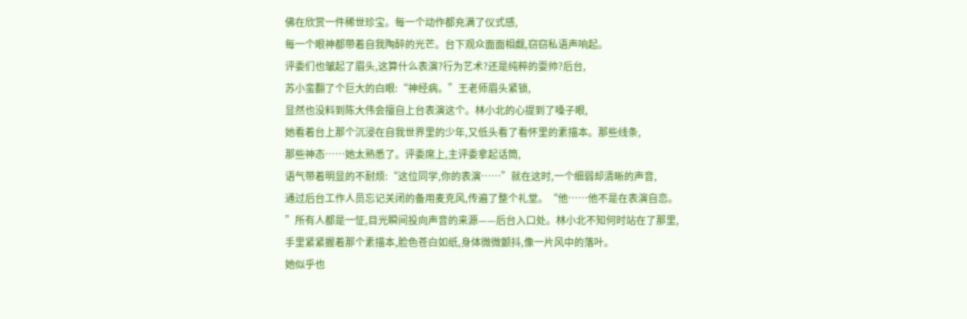佛在欣赏一件稀世珍宝。每一个动作都充满了仪式感,
每一个眼神都带着自我陶醉的光芒。台下观众面面相觑,窃窃私语声响起。
评委们也皱起了眉头,这算什么表演?行为艺术?还是纯粹的耍帅?后台,
苏小蛮翻了个巨大的白眼:“神经病。”王老师眉头紧锁,
显然也没料到陈大伟会擅自上台表演这个。林小北的心提到了嗓子眼,
她看着台上那个沉浸在自我世界里的少年,又低头看了看怀里的素描本。那些线条,
那些神态……她太熟悉了。评委席上,主评委拿起话筒,
语气带着明显的不耐烦:“这位同学,你的表演……”就在这时,一个细弱却清晰的声音,
通过后台工作人员忘记关闭的备用麦克风,传遍了整个礼堂。“他……他不是在表演自恋。
”所有人都是一怔,目光瞬间投向声音的来源——后台入口处。林小北不知何时站在了那里,
手里紧紧握着那个素描本,脸色苍白如纸,身体微微颤抖,像一片风中的落叶。
她似乎也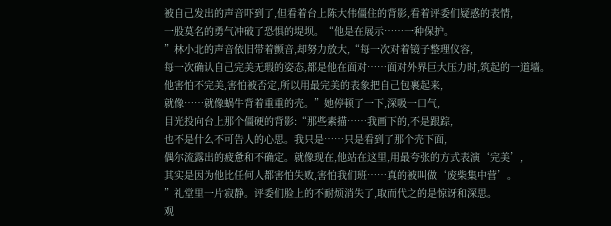被自己发出的声音吓到了,但看着台上陈大伟僵住的背影,看着评委们疑惑的表情,
一股莫名的勇气冲破了恐惧的堤坝。“他是在展示……一种保护。
”林小北的声音依旧带着颤音,却努力放大,“每一次对着镜子整理仪容,
每一次确认自己完美无瑕的姿态,都是他在面对……面对外界巨大压力时,筑起的一道墙。
他害怕不完美,害怕被否定,所以用最完美的表象把自己包裹起来,
就像……就像蜗牛背着重重的壳。”她停顿了一下,深吸一口气,
目光投向台上那个僵硬的背影:“那些素描……我画下的,不是跟踪,
也不是什么不可告人的心思。我只是……只是看到了那个壳下面,
偶尔流露出的疲惫和不确定。就像现在,他站在这里,用最夸张的方式表演‘完美’,
其实是因为他比任何人都害怕失败,害怕我们班……真的被叫做‘废柴集中营’。
”礼堂里一片寂静。评委们脸上的不耐烦消失了,取而代之的是惊讶和深思。
观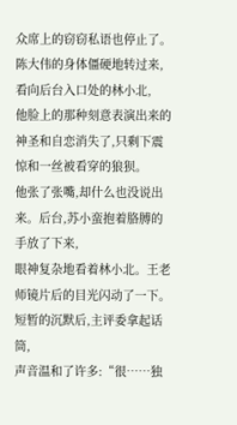众席上的窃窃私语也停止了。陈大伟的身体僵硬地转过来,看向后台入口处的林小北,
他脸上的那种刻意表演出来的神圣和自恋消失了,只剩下震惊和一丝被看穿的狼狈。
他张了张嘴,却什么也没说出来。后台,苏小蛮抱着胳膊的手放了下来,
眼神复杂地看着林小北。王老师镜片后的目光闪动了一下。短暂的沉默后,主评委拿起话筒,
声音温和了许多:“很……独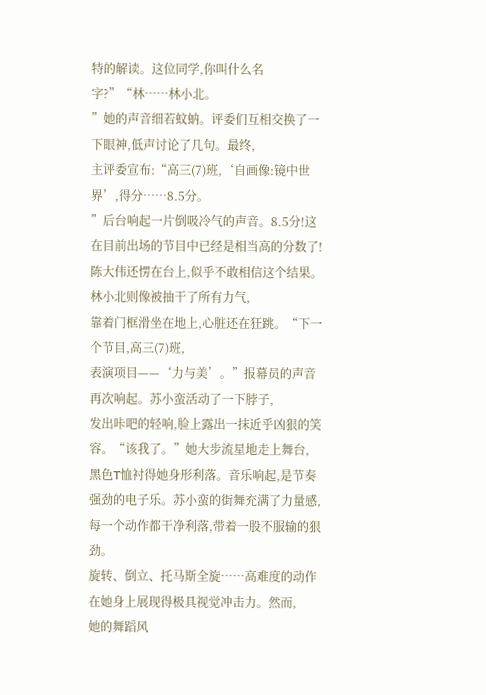特的解读。这位同学,你叫什么名字?”“林……林小北。
”她的声音细若蚊蚋。评委们互相交换了一下眼神,低声讨论了几句。最终,
主评委宣布:“高三(7)班,‘自画像:镜中世界’,得分……8.5分。
”后台响起一片倒吸冷气的声音。8.5分!这在目前出场的节目中已经是相当高的分数了!
陈大伟还愣在台上,似乎不敢相信这个结果。林小北则像被抽干了所有力气,
靠着门框滑坐在地上,心脏还在狂跳。“下一个节目,高三(7)班,
表演项目——‘力与美’。”报幕员的声音再次响起。苏小蛮活动了一下脖子,
发出咔吧的轻响,脸上露出一抹近乎凶狠的笑容。“该我了。”她大步流星地走上舞台,
黑色T恤衬得她身形利落。音乐响起,是节奏强劲的电子乐。苏小蛮的街舞充满了力量感,
每一个动作都干净利落,带着一股不服输的狠劲。
旋转、倒立、托马斯全旋……高难度的动作在她身上展现得极具视觉冲击力。然而,
她的舞蹈风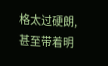格太过硬朗,甚至带着明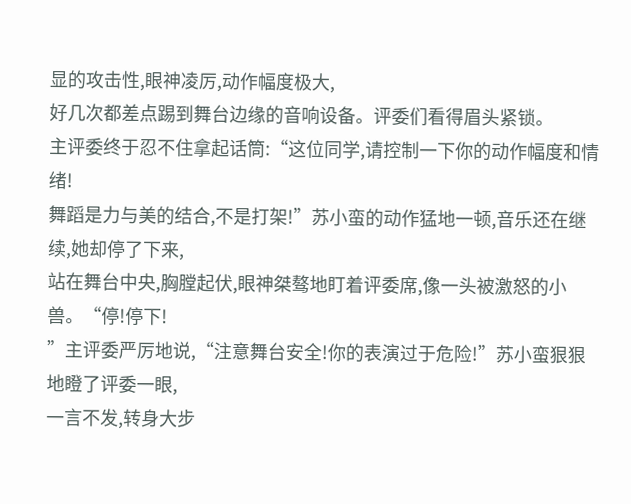显的攻击性,眼神凌厉,动作幅度极大,
好几次都差点踢到舞台边缘的音响设备。评委们看得眉头紧锁。
主评委终于忍不住拿起话筒:“这位同学,请控制一下你的动作幅度和情绪!
舞蹈是力与美的结合,不是打架!”苏小蛮的动作猛地一顿,音乐还在继续,她却停了下来,
站在舞台中央,胸膛起伏,眼神桀骜地盯着评委席,像一头被激怒的小兽。“停!停下!
”主评委严厉地说,“注意舞台安全!你的表演过于危险!”苏小蛮狠狠地瞪了评委一眼,
一言不发,转身大步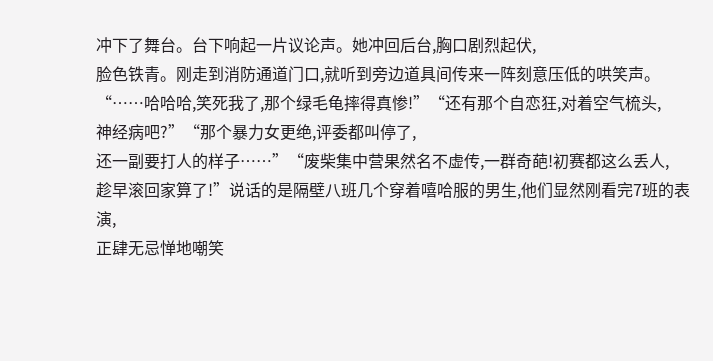冲下了舞台。台下响起一片议论声。她冲回后台,胸口剧烈起伏,
脸色铁青。刚走到消防通道门口,就听到旁边道具间传来一阵刻意压低的哄笑声。
“……哈哈哈,笑死我了,那个绿毛龟摔得真惨!”“还有那个自恋狂,对着空气梳头,
神经病吧?”“那个暴力女更绝,评委都叫停了,
还一副要打人的样子……”“废柴集中营果然名不虚传,一群奇葩!初赛都这么丢人,
趁早滚回家算了!”说话的是隔壁八班几个穿着嘻哈服的男生,他们显然刚看完7班的表演,
正肆无忌惮地嘲笑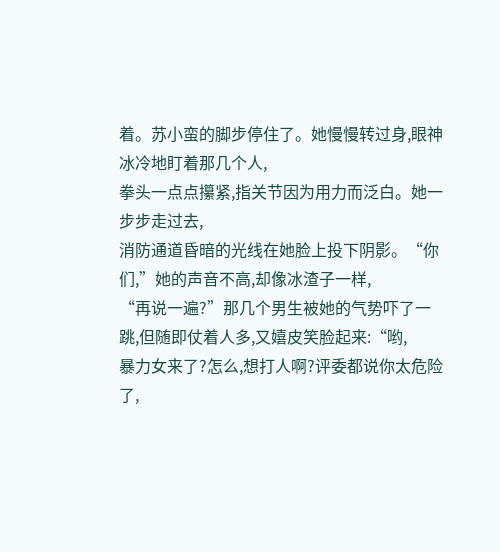着。苏小蛮的脚步停住了。她慢慢转过身,眼神冰冷地盯着那几个人,
拳头一点点攥紧,指关节因为用力而泛白。她一步步走过去,
消防通道昏暗的光线在她脸上投下阴影。“你们,”她的声音不高,却像冰渣子一样,
“再说一遍?”那几个男生被她的气势吓了一跳,但随即仗着人多,又嬉皮笑脸起来:“哟,
暴力女来了?怎么,想打人啊?评委都说你太危险了,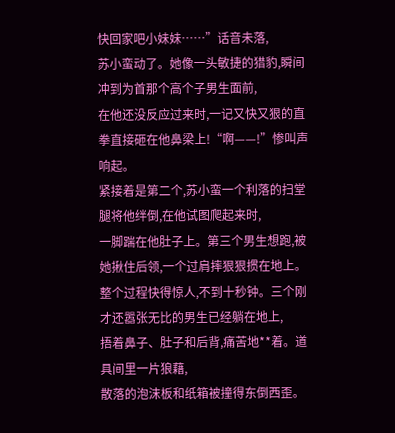快回家吧小妹妹……”话音未落,
苏小蛮动了。她像一头敏捷的猎豹,瞬间冲到为首那个高个子男生面前,
在他还没反应过来时,一记又快又狠的直拳直接砸在他鼻梁上!“啊——!”惨叫声响起。
紧接着是第二个,苏小蛮一个利落的扫堂腿将他绊倒,在他试图爬起来时,
一脚踹在他肚子上。第三个男生想跑,被她揪住后领,一个过肩摔狠狠掼在地上。
整个过程快得惊人,不到十秒钟。三个刚才还嚣张无比的男生已经躺在地上,
捂着鼻子、肚子和后背,痛苦地**着。道具间里一片狼藉,
散落的泡沫板和纸箱被撞得东倒西歪。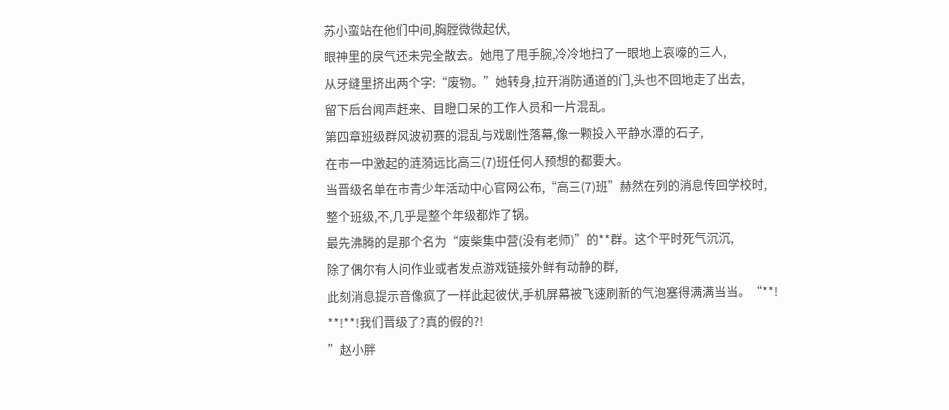苏小蛮站在他们中间,胸膛微微起伏,
眼神里的戾气还未完全散去。她甩了甩手腕,冷冷地扫了一眼地上哀嚎的三人,
从牙缝里挤出两个字:“废物。”她转身,拉开消防通道的门,头也不回地走了出去,
留下后台闻声赶来、目瞪口呆的工作人员和一片混乱。
第四章班级群风波初赛的混乱与戏剧性落幕,像一颗投入平静水潭的石子,
在市一中激起的涟漪远比高三(7)班任何人预想的都要大。
当晋级名单在市青少年活动中心官网公布,“高三(7)班”赫然在列的消息传回学校时,
整个班级,不,几乎是整个年级都炸了锅。
最先沸腾的是那个名为“废柴集中营(没有老师)”的**群。这个平时死气沉沉,
除了偶尔有人问作业或者发点游戏链接外鲜有动静的群,
此刻消息提示音像疯了一样此起彼伏,手机屏幕被飞速刷新的气泡塞得满满当当。“**!
**!**!我们晋级了?真的假的?!
”赵小胖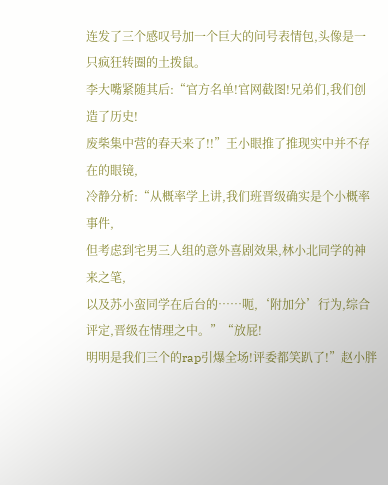连发了三个感叹号加一个巨大的问号表情包,头像是一只疯狂转圈的土拨鼠。
李大嘴紧随其后:“官方名单!官网截图!兄弟们,我们创造了历史!
废柴集中营的春天来了!!”王小眼推了推现实中并不存在的眼镜,
冷静分析:“从概率学上讲,我们班晋级确实是个小概率事件,
但考虑到宅男三人组的意外喜剧效果,林小北同学的神来之笔,
以及苏小蛮同学在后台的……呃,‘附加分’行为,综合评定,晋级在情理之中。”“放屁!
明明是我们三个的rap引爆全场!评委都笑趴了!”赵小胖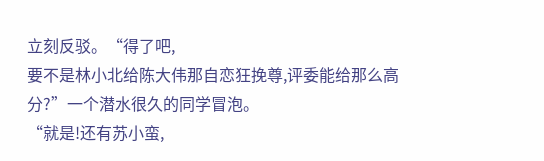立刻反驳。“得了吧,
要不是林小北给陈大伟那自恋狂挽尊,评委能给那么高分?”一个潜水很久的同学冒泡。
“就是!还有苏小蛮,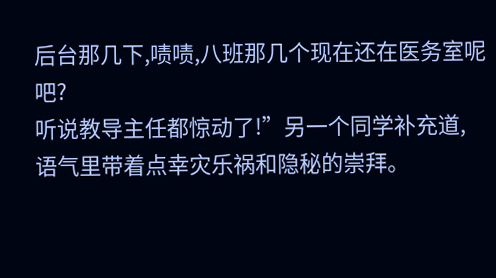后台那几下,啧啧,八班那几个现在还在医务室呢吧?
听说教导主任都惊动了!”另一个同学补充道,语气里带着点幸灾乐祸和隐秘的崇拜。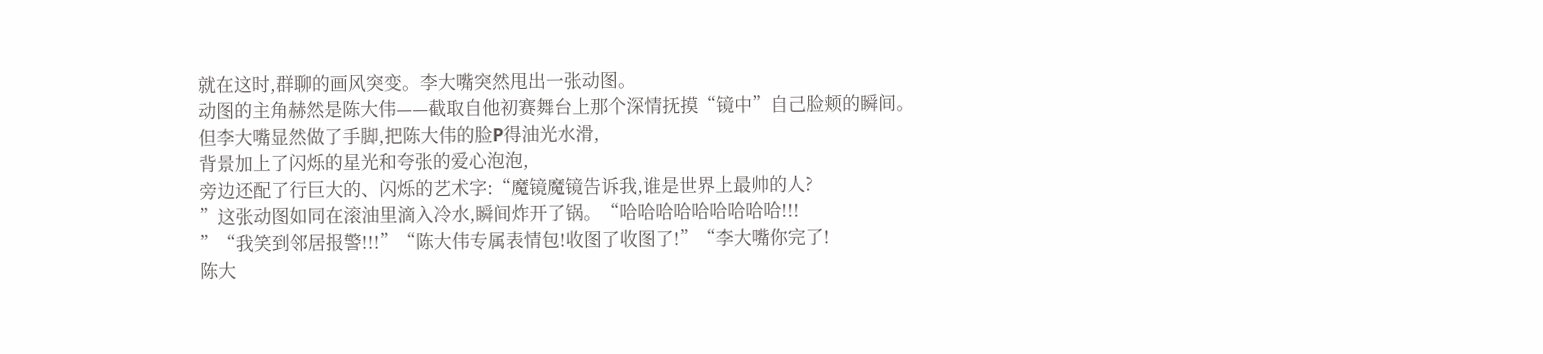就在这时,群聊的画风突变。李大嘴突然甩出一张动图。
动图的主角赫然是陈大伟——截取自他初赛舞台上那个深情抚摸“镜中”自己脸颊的瞬间。
但李大嘴显然做了手脚,把陈大伟的脸P得油光水滑,
背景加上了闪烁的星光和夸张的爱心泡泡,
旁边还配了行巨大的、闪烁的艺术字:“魔镜魔镜告诉我,谁是世界上最帅的人?
”这张动图如同在滚油里滴入冷水,瞬间炸开了锅。“哈哈哈哈哈哈哈哈哈!!!
”“我笑到邻居报警!!!”“陈大伟专属表情包!收图了收图了!”“李大嘴你完了!
陈大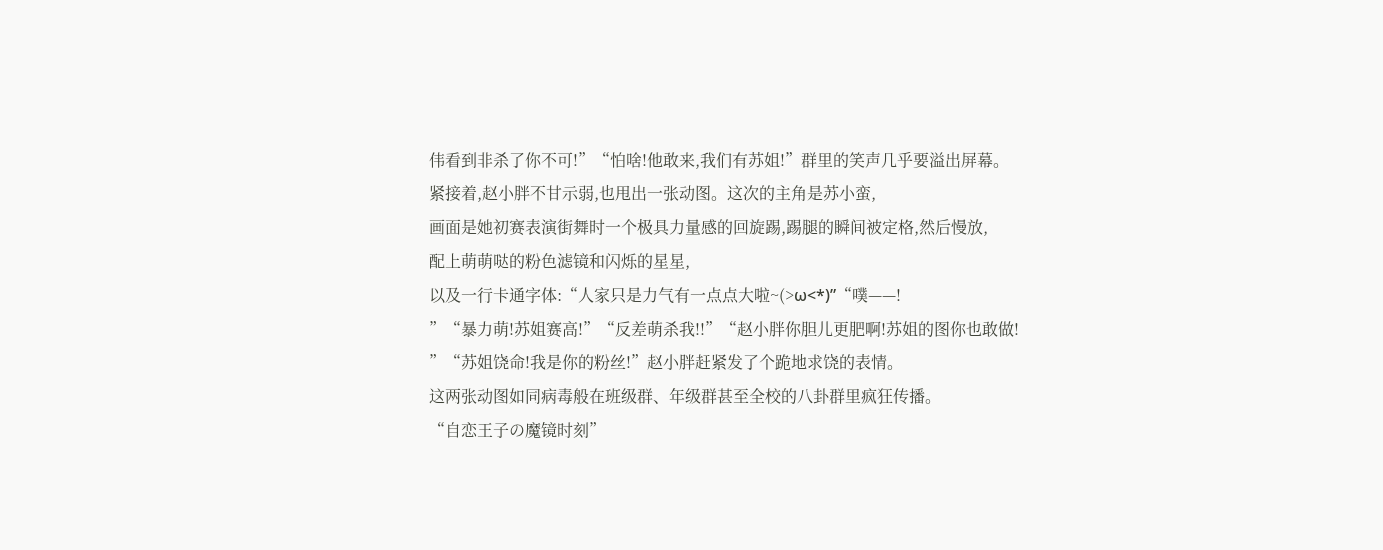伟看到非杀了你不可!”“怕啥!他敢来,我们有苏姐!”群里的笑声几乎要溢出屏幕。
紧接着,赵小胖不甘示弱,也甩出一张动图。这次的主角是苏小蛮,
画面是她初赛表演街舞时一个极具力量感的回旋踢,踢腿的瞬间被定格,然后慢放,
配上萌萌哒的粉色滤镜和闪烁的星星,
以及一行卡通字体:“人家只是力气有一点点大啦~(>ω<*)”“噗——!
”“暴力萌!苏姐赛高!”“反差萌杀我!!”“赵小胖你胆儿更肥啊!苏姐的图你也敢做!
”“苏姐饶命!我是你的粉丝!”赵小胖赶紧发了个跪地求饶的表情。
这两张动图如同病毒般在班级群、年级群甚至全校的八卦群里疯狂传播。
“自恋王子の魔镜时刻”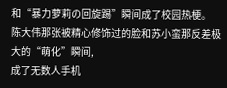和“暴力萝莉の回旋踢”瞬间成了校园热梗。
陈大伟那张被精心修饰过的脸和苏小蛮那反差极大的“萌化”瞬间,
成了无数人手机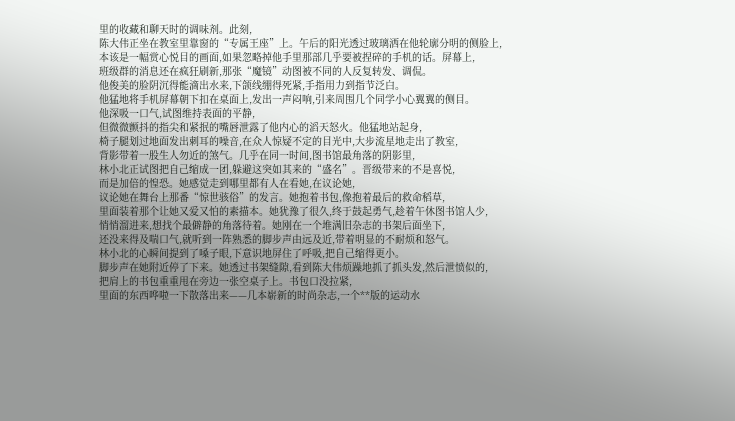里的收藏和聊天时的调味剂。此刻,
陈大伟正坐在教室里靠窗的“专属王座”上。午后的阳光透过玻璃洒在他轮廓分明的侧脸上,
本该是一幅赏心悦目的画面,如果忽略掉他手里那部几乎要被捏碎的手机的话。屏幕上,
班级群的消息还在疯狂刷新,那张“魔镜”动图被不同的人反复转发、调侃。
他俊美的脸阴沉得能滴出水来,下颌线绷得死紧,手指用力到指节泛白。
他猛地将手机屏幕朝下扣在桌面上,发出一声闷响,引来周围几个同学小心翼翼的侧目。
他深吸一口气,试图维持表面的平静,
但微微颤抖的指尖和紧抿的嘴唇泄露了他内心的滔天怒火。他猛地站起身,
椅子腿划过地面发出刺耳的噪音,在众人惊疑不定的目光中,大步流星地走出了教室,
背影带着一股生人勿近的煞气。几乎在同一时间,图书馆最角落的阴影里,
林小北正试图把自己缩成一团,躲避这突如其来的“盛名”。晋级带来的不是喜悦,
而是加倍的惶恐。她感觉走到哪里都有人在看她,在议论她,
议论她在舞台上那番“惊世骇俗”的发言。她抱着书包,像抱着最后的救命稻草,
里面装着那个让她又爱又怕的素描本。她犹豫了很久,终于鼓起勇气,趁着午休图书馆人少,
悄悄溜进来,想找个最僻静的角落待着。她刚在一个堆满旧杂志的书架后面坐下,
还没来得及喘口气,就听到一阵熟悉的脚步声由远及近,带着明显的不耐烦和怒气。
林小北的心瞬间提到了嗓子眼,下意识地屏住了呼吸,把自己缩得更小。
脚步声在她附近停了下来。她透过书架缝隙,看到陈大伟烦躁地抓了抓头发,然后泄愤似的,
把肩上的书包重重甩在旁边一张空桌子上。书包口没拉紧,
里面的东西哗啦一下散落出来——几本崭新的时尚杂志,一个**版的运动水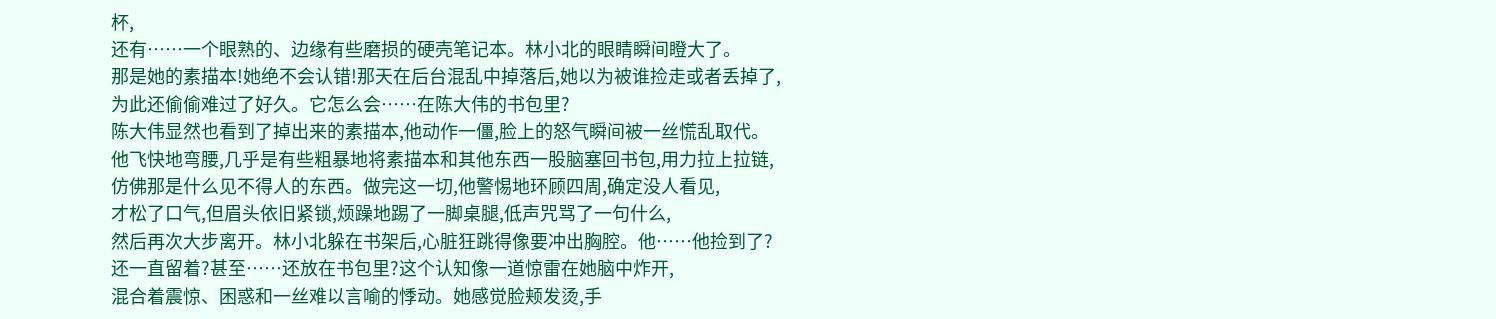杯,
还有……一个眼熟的、边缘有些磨损的硬壳笔记本。林小北的眼睛瞬间瞪大了。
那是她的素描本!她绝不会认错!那天在后台混乱中掉落后,她以为被谁捡走或者丢掉了,
为此还偷偷难过了好久。它怎么会……在陈大伟的书包里?
陈大伟显然也看到了掉出来的素描本,他动作一僵,脸上的怒气瞬间被一丝慌乱取代。
他飞快地弯腰,几乎是有些粗暴地将素描本和其他东西一股脑塞回书包,用力拉上拉链,
仿佛那是什么见不得人的东西。做完这一切,他警惕地环顾四周,确定没人看见,
才松了口气,但眉头依旧紧锁,烦躁地踢了一脚桌腿,低声咒骂了一句什么,
然后再次大步离开。林小北躲在书架后,心脏狂跳得像要冲出胸腔。他……他捡到了?
还一直留着?甚至……还放在书包里?这个认知像一道惊雷在她脑中炸开,
混合着震惊、困惑和一丝难以言喻的悸动。她感觉脸颊发烫,手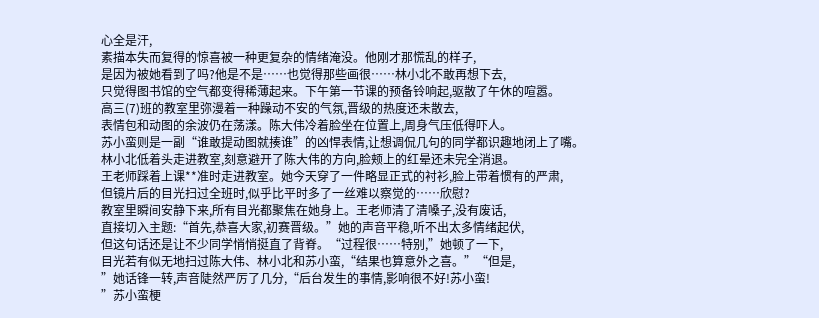心全是汗,
素描本失而复得的惊喜被一种更复杂的情绪淹没。他刚才那慌乱的样子,
是因为被她看到了吗?他是不是……也觉得那些画很……林小北不敢再想下去,
只觉得图书馆的空气都变得稀薄起来。下午第一节课的预备铃响起,驱散了午休的喧嚣。
高三(7)班的教室里弥漫着一种躁动不安的气氛,晋级的热度还未散去,
表情包和动图的余波仍在荡漾。陈大伟冷着脸坐在位置上,周身气压低得吓人。
苏小蛮则是一副“谁敢提动图就揍谁”的凶悍表情,让想调侃几句的同学都识趣地闭上了嘴。
林小北低着头走进教室,刻意避开了陈大伟的方向,脸颊上的红晕还未完全消退。
王老师踩着上课**准时走进教室。她今天穿了一件略显正式的衬衫,脸上带着惯有的严肃,
但镜片后的目光扫过全班时,似乎比平时多了一丝难以察觉的……欣慰?
教室里瞬间安静下来,所有目光都聚焦在她身上。王老师清了清嗓子,没有废话,
直接切入主题:“首先,恭喜大家,初赛晋级。”她的声音平稳,听不出太多情绪起伏,
但这句话还是让不少同学悄悄挺直了背脊。“过程很……特别,”她顿了一下,
目光若有似无地扫过陈大伟、林小北和苏小蛮,“结果也算意外之喜。”“但是,
”她话锋一转,声音陡然严厉了几分,“后台发生的事情,影响很不好!苏小蛮!
”苏小蛮梗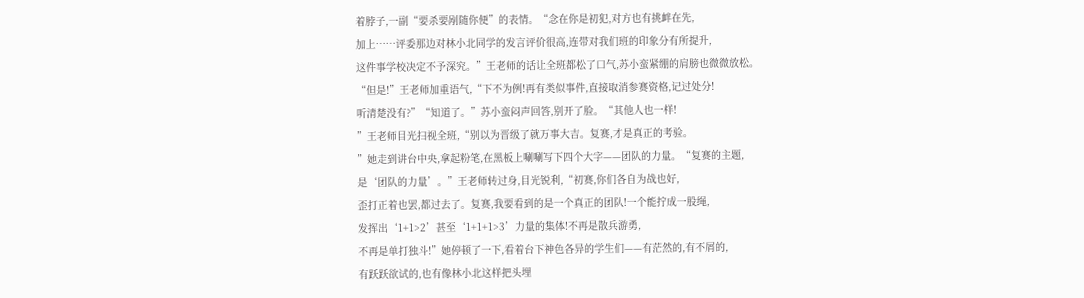着脖子,一副“要杀要剐随你便”的表情。“念在你是初犯,对方也有挑衅在先,
加上……评委那边对林小北同学的发言评价很高,连带对我们班的印象分有所提升,
这件事学校决定不予深究。”王老师的话让全班都松了口气,苏小蛮紧绷的肩膀也微微放松。
“但是!”王老师加重语气,“下不为例!再有类似事件,直接取消参赛资格,记过处分!
听清楚没有?”“知道了。”苏小蛮闷声回答,别开了脸。“其他人也一样!
”王老师目光扫视全班,“别以为晋级了就万事大吉。复赛,才是真正的考验。
”她走到讲台中央,拿起粉笔,在黑板上唰唰写下四个大字——团队的力量。“复赛的主题,
是‘团队的力量’。”王老师转过身,目光锐利,“初赛,你们各自为战也好,
歪打正着也罢,都过去了。复赛,我要看到的是一个真正的团队!一个能拧成一股绳,
发挥出‘1+1>2’甚至‘1+1+1>3’力量的集体!不再是散兵游勇,
不再是单打独斗!”她停顿了一下,看着台下神色各异的学生们——有茫然的,有不屑的,
有跃跃欲试的,也有像林小北这样把头埋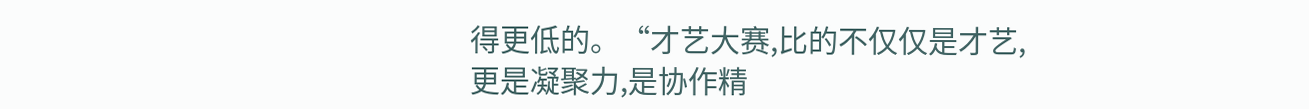得更低的。“才艺大赛,比的不仅仅是才艺,
更是凝聚力,是协作精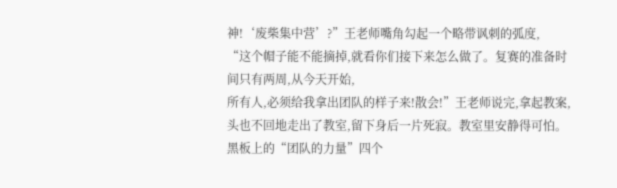神!‘废柴集中营’?”王老师嘴角勾起一个略带讽刺的弧度,
“这个帽子能不能摘掉,就看你们接下来怎么做了。复赛的准备时间只有两周,从今天开始,
所有人,必须给我拿出团队的样子来!散会!”王老师说完,拿起教案,
头也不回地走出了教室,留下身后一片死寂。教室里安静得可怕。
黑板上的“团队的力量”四个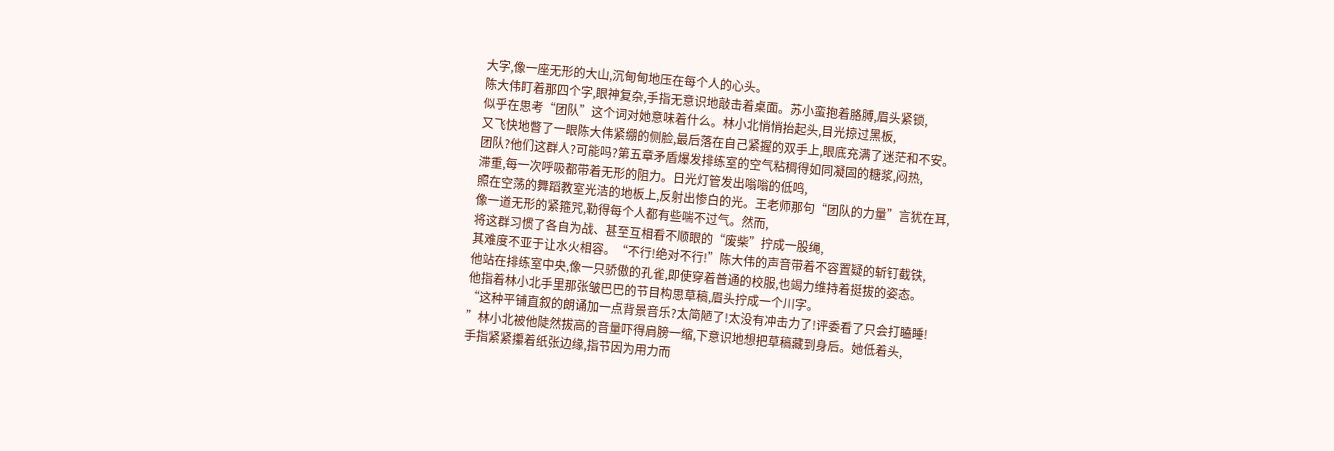大字,像一座无形的大山,沉甸甸地压在每个人的心头。
陈大伟盯着那四个字,眼神复杂,手指无意识地敲击着桌面。苏小蛮抱着胳膊,眉头紧锁,
似乎在思考“团队”这个词对她意味着什么。林小北悄悄抬起头,目光掠过黑板,
又飞快地瞥了一眼陈大伟紧绷的侧脸,最后落在自己紧握的双手上,眼底充满了迷茫和不安。
团队?他们这群人?可能吗?第五章矛盾爆发排练室的空气粘稠得如同凝固的糖浆,闷热,
滞重,每一次呼吸都带着无形的阻力。日光灯管发出嗡嗡的低鸣,
照在空荡的舞蹈教室光洁的地板上,反射出惨白的光。王老师那句“团队的力量”言犹在耳,
像一道无形的紧箍咒,勒得每个人都有些喘不过气。然而,
将这群习惯了各自为战、甚至互相看不顺眼的“废柴”拧成一股绳,
其难度不亚于让水火相容。“不行!绝对不行!”陈大伟的声音带着不容置疑的斩钉截铁,
他站在排练室中央,像一只骄傲的孔雀,即使穿着普通的校服,也竭力维持着挺拔的姿态。
他指着林小北手里那张皱巴巴的节目构思草稿,眉头拧成一个川字。
“这种平铺直叙的朗诵加一点背景音乐?太简陋了!太没有冲击力了!评委看了只会打瞌睡!
”林小北被他陡然拔高的音量吓得肩膀一缩,下意识地想把草稿藏到身后。她低着头,
手指紧紧攥着纸张边缘,指节因为用力而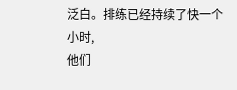泛白。排练已经持续了快一个小时,
他们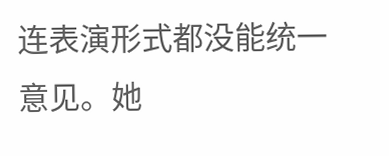连表演形式都没能统一意见。她